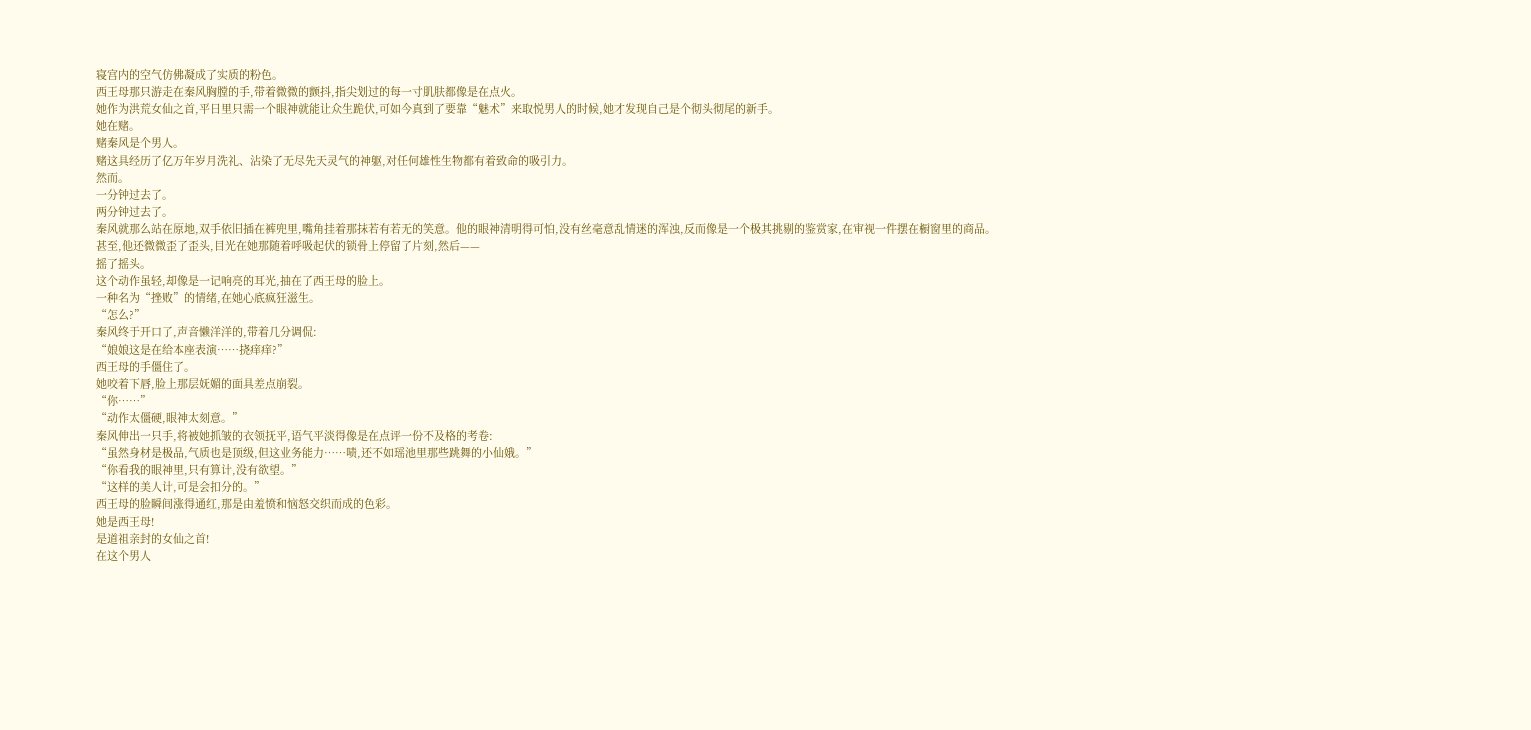寝宫内的空气仿佛凝成了实质的粉色。
西王母那只游走在秦风胸膛的手,带着微微的颤抖,指尖划过的每一寸肌肤都像是在点火。
她作为洪荒女仙之首,平日里只需一个眼神就能让众生跪伏,可如今真到了要靠“魅术”来取悦男人的时候,她才发现自己是个彻头彻尾的新手。
她在赌。
赌秦风是个男人。
赌这具经历了亿万年岁月洗礼、沾染了无尽先天灵气的神躯,对任何雄性生物都有着致命的吸引力。
然而。
一分钟过去了。
两分钟过去了。
秦风就那么站在原地,双手依旧插在裤兜里,嘴角挂着那抹若有若无的笑意。他的眼神清明得可怕,没有丝毫意乱情迷的浑浊,反而像是一个极其挑剔的鉴赏家,在审视一件摆在橱窗里的商品。
甚至,他还微微歪了歪头,目光在她那随着呼吸起伏的锁骨上停留了片刻,然后——
摇了摇头。
这个动作虽轻,却像是一记响亮的耳光,抽在了西王母的脸上。
一种名为“挫败”的情绪,在她心底疯狂滋生。
“怎么?”
秦风终于开口了,声音懒洋洋的,带着几分调侃:
“娘娘这是在给本座表演……挠痒痒?”
西王母的手僵住了。
她咬着下唇,脸上那层妩媚的面具差点崩裂。
“你……”
“动作太僵硬,眼神太刻意。”
秦风伸出一只手,将被她抓皱的衣领抚平,语气平淡得像是在点评一份不及格的考卷:
“虽然身材是极品,气质也是顶级,但这业务能力……啧,还不如瑶池里那些跳舞的小仙娥。”
“你看我的眼神里,只有算计,没有欲望。”
“这样的美人计,可是会扣分的。”
西王母的脸瞬间涨得通红,那是由羞愤和恼怒交织而成的色彩。
她是西王母!
是道祖亲封的女仙之首!
在这个男人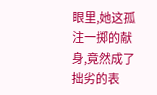眼里,她这孤注一掷的献身,竟然成了拙劣的表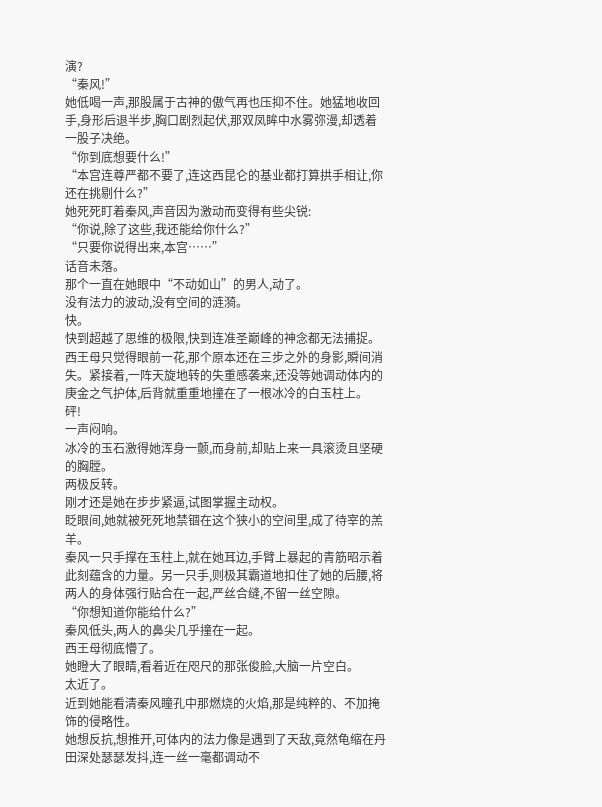演?
“秦风!”
她低喝一声,那股属于古神的傲气再也压抑不住。她猛地收回手,身形后退半步,胸口剧烈起伏,那双凤眸中水雾弥漫,却透着一股子决绝。
“你到底想要什么!”
“本宫连尊严都不要了,连这西昆仑的基业都打算拱手相让,你还在挑剔什么?”
她死死盯着秦风,声音因为激动而变得有些尖锐:
“你说,除了这些,我还能给你什么?”
“只要你说得出来,本宫……”
话音未落。
那个一直在她眼中“不动如山”的男人,动了。
没有法力的波动,没有空间的涟漪。
快。
快到超越了思维的极限,快到连准圣巅峰的神念都无法捕捉。
西王母只觉得眼前一花,那个原本还在三步之外的身影,瞬间消失。紧接着,一阵天旋地转的失重感袭来,还没等她调动体内的庚金之气护体,后背就重重地撞在了一根冰冷的白玉柱上。
砰!
一声闷响。
冰冷的玉石激得她浑身一颤,而身前,却贴上来一具滚烫且坚硬的胸膛。
两极反转。
刚才还是她在步步紧逼,试图掌握主动权。
眨眼间,她就被死死地禁锢在这个狭小的空间里,成了待宰的羔羊。
秦风一只手撑在玉柱上,就在她耳边,手臂上暴起的青筋昭示着此刻蕴含的力量。另一只手,则极其霸道地扣住了她的后腰,将两人的身体强行贴合在一起,严丝合缝,不留一丝空隙。
“你想知道你能给什么?”
秦风低头,两人的鼻尖几乎撞在一起。
西王母彻底懵了。
她瞪大了眼睛,看着近在咫尺的那张俊脸,大脑一片空白。
太近了。
近到她能看清秦风瞳孔中那燃烧的火焰,那是纯粹的、不加掩饰的侵略性。
她想反抗,想推开,可体内的法力像是遇到了天敌,竟然龟缩在丹田深处瑟瑟发抖,连一丝一毫都调动不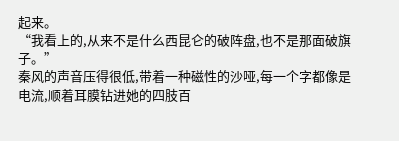起来。
“我看上的,从来不是什么西昆仑的破阵盘,也不是那面破旗子。”
秦风的声音压得很低,带着一种磁性的沙哑,每一个字都像是电流,顺着耳膜钻进她的四肢百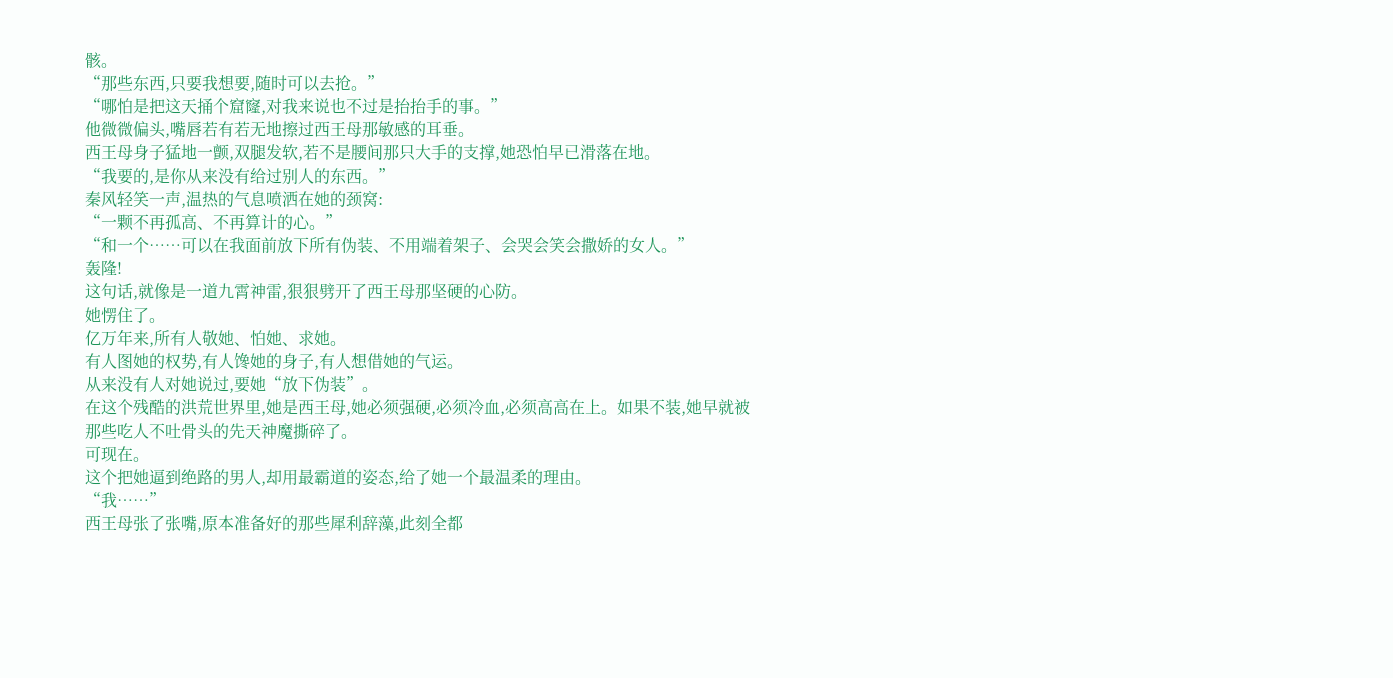骸。
“那些东西,只要我想要,随时可以去抢。”
“哪怕是把这天捅个窟窿,对我来说也不过是抬抬手的事。”
他微微偏头,嘴唇若有若无地擦过西王母那敏感的耳垂。
西王母身子猛地一颤,双腿发软,若不是腰间那只大手的支撑,她恐怕早已滑落在地。
“我要的,是你从来没有给过别人的东西。”
秦风轻笑一声,温热的气息喷洒在她的颈窝:
“一颗不再孤高、不再算计的心。”
“和一个……可以在我面前放下所有伪装、不用端着架子、会哭会笑会撒娇的女人。”
轰隆!
这句话,就像是一道九霄神雷,狠狠劈开了西王母那坚硬的心防。
她愣住了。
亿万年来,所有人敬她、怕她、求她。
有人图她的权势,有人馋她的身子,有人想借她的气运。
从来没有人对她说过,要她“放下伪装”。
在这个残酷的洪荒世界里,她是西王母,她必须强硬,必须冷血,必须高高在上。如果不装,她早就被那些吃人不吐骨头的先天神魔撕碎了。
可现在。
这个把她逼到绝路的男人,却用最霸道的姿态,给了她一个最温柔的理由。
“我……”
西王母张了张嘴,原本准备好的那些犀利辞藻,此刻全都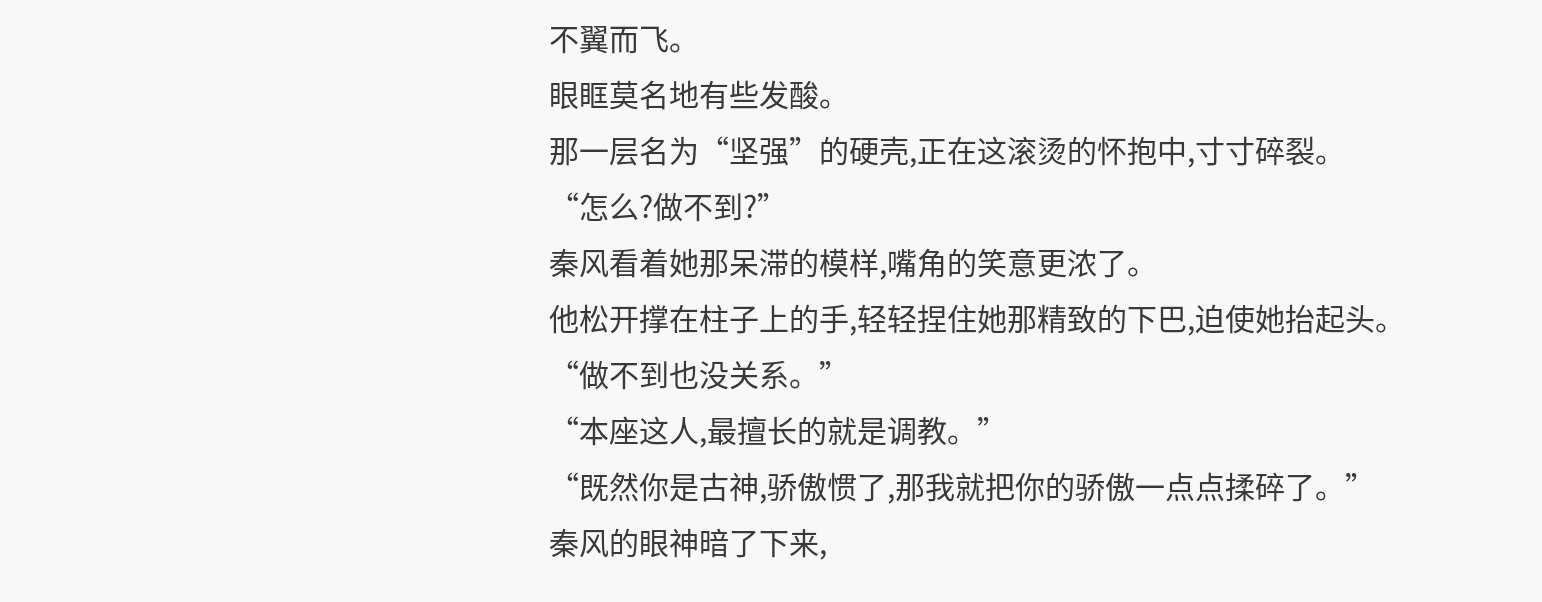不翼而飞。
眼眶莫名地有些发酸。
那一层名为“坚强”的硬壳,正在这滚烫的怀抱中,寸寸碎裂。
“怎么?做不到?”
秦风看着她那呆滞的模样,嘴角的笑意更浓了。
他松开撑在柱子上的手,轻轻捏住她那精致的下巴,迫使她抬起头。
“做不到也没关系。”
“本座这人,最擅长的就是调教。”
“既然你是古神,骄傲惯了,那我就把你的骄傲一点点揉碎了。”
秦风的眼神暗了下来,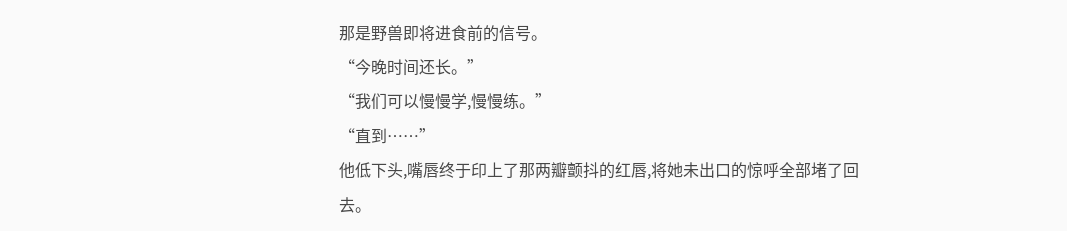那是野兽即将进食前的信号。
“今晚时间还长。”
“我们可以慢慢学,慢慢练。”
“直到……”
他低下头,嘴唇终于印上了那两瓣颤抖的红唇,将她未出口的惊呼全部堵了回去。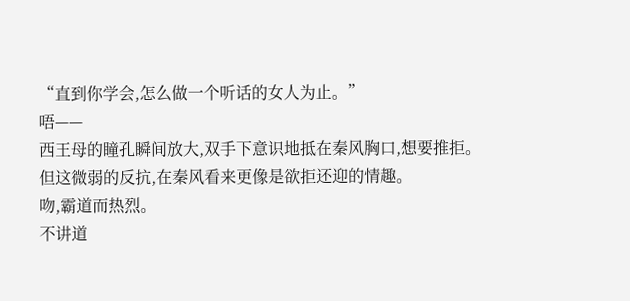“直到你学会,怎么做一个听话的女人为止。”
唔——
西王母的瞳孔瞬间放大,双手下意识地抵在秦风胸口,想要推拒。
但这微弱的反抗,在秦风看来更像是欲拒还迎的情趣。
吻,霸道而热烈。
不讲道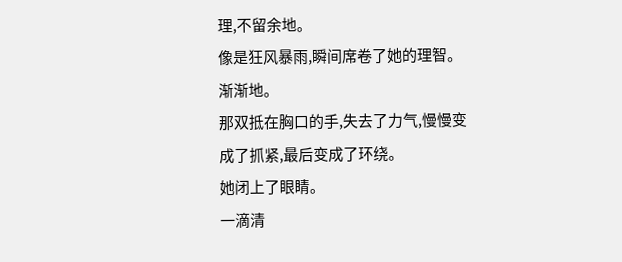理,不留余地。
像是狂风暴雨,瞬间席卷了她的理智。
渐渐地。
那双抵在胸口的手,失去了力气,慢慢变成了抓紧,最后变成了环绕。
她闭上了眼睛。
一滴清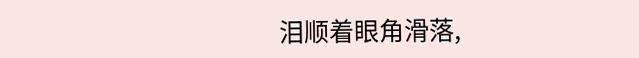泪顺着眼角滑落,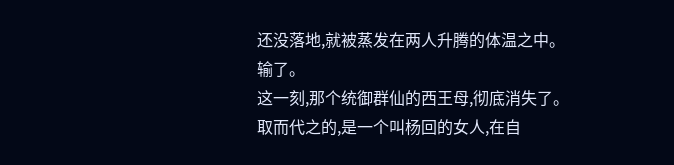还没落地,就被蒸发在两人升腾的体温之中。
输了。
这一刻,那个统御群仙的西王母,彻底消失了。
取而代之的,是一个叫杨回的女人,在自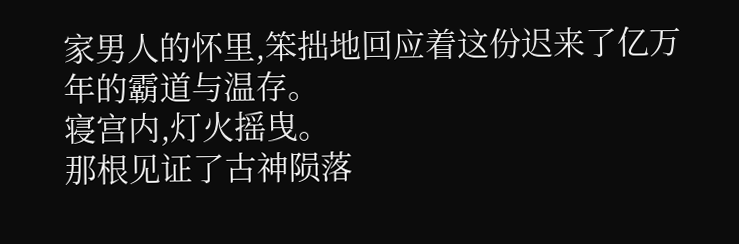家男人的怀里,笨拙地回应着这份迟来了亿万年的霸道与温存。
寝宫内,灯火摇曳。
那根见证了古神陨落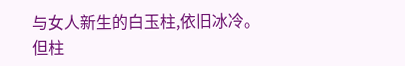与女人新生的白玉柱,依旧冰冷。
但柱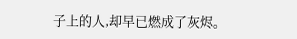子上的人,却早已燃成了灰烬。